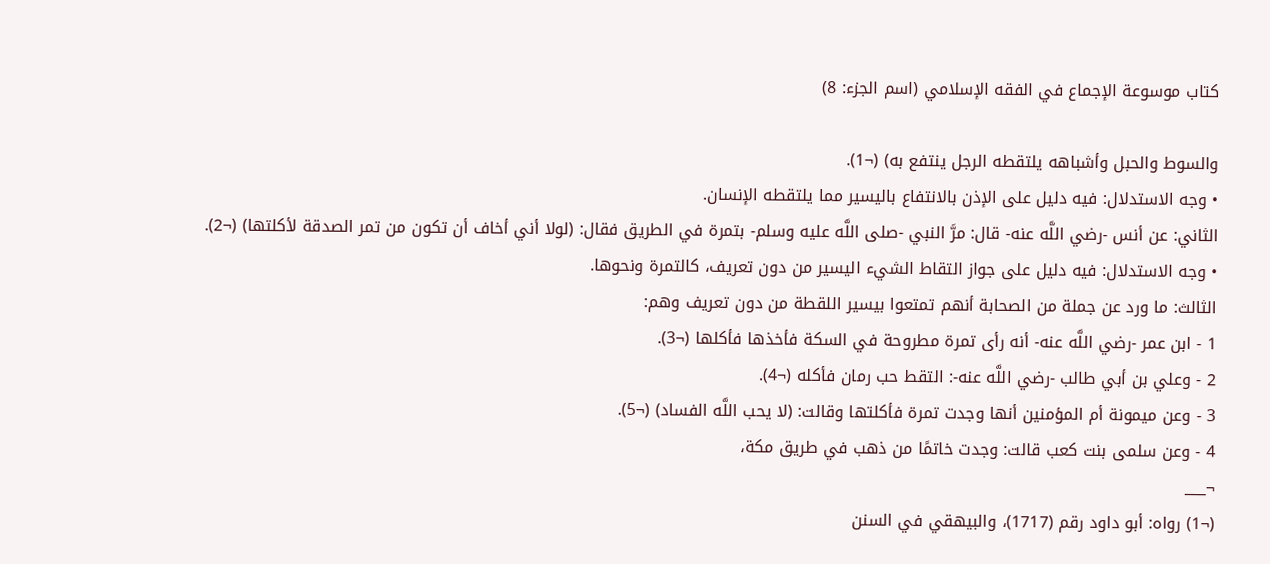كتاب موسوعة الإجماع في الفقه الإسلامي (اسم الجزء: 8)

والسوط والحبل وأشباهه يلتقطه الرجل ينتفع به) (¬1).
• وجه الاستدلال: فيه دليل على الإذن بالانتفاع باليسير مما يلتقطه الإنسان.
الثاني: عن أنس -رضي اللَّه عنه- قال: مرَّ النبي -صلى اللَّه عليه وسلم- بتمرة في الطريق فقال: (لولا أني أخاف أن تكون من تمر الصدقة لأكلتها) (¬2).
• وجه الاستدلال: فيه دليل على جواز التقاط الشيء اليسير من دون تعريف، كالتمرة ونحوها.
الثالث: ما ورد عن جملة من الصحابة أنهم تمتعوا بيسير اللقطة من دون تعريف وهم:
1 - ابن عمر -رضي اللَّه عنه- أنه رأى تمرة مطروحة في السكة فأخذها فأكلها (¬3).
2 - وعلي بن أبي طالب -رضي اللَّه عنه-: التقط حب رمان فأكله (¬4).
3 - وعن ميمونة أم المؤمنين أنها وجدت تمرة فأكلتها وقالت: (لا يحب اللَّه الفساد) (¬5).
4 - وعن سلمى بنت كعب قالت: وجدت خاتمًا من ذهب في طريق مكة،
¬___
(¬1) رواه: أبو داود رقم (1717)، والبيهقي في السنن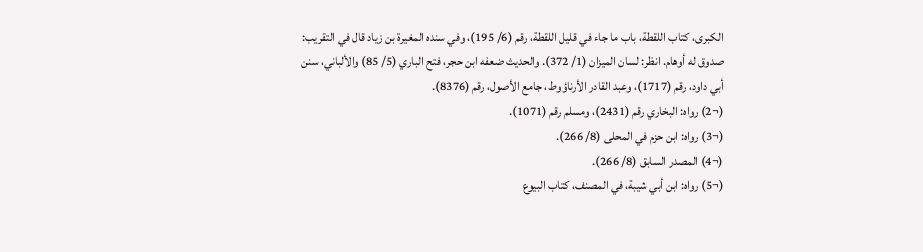الكبرى، كتاب اللقطة، باب ما جاء في قليل اللقطة، رقم (6/ 195)، وفي سنده المغيرة بن زياد قال في التقريب: صدوق له أوهام. انظر: لسان الميزان (1/ 372). والحديث ضعفه ابن حجر، فتح الباري (5/ 85) والألباني، سنن أبي داود، رقم (1717)، وعبد القادر الأرناؤوط، جامع الأصول، رقم (8376).
(¬2) رواه: البخاري رقم (2431)، ومسلم رقم (1071).
(¬3) رواه: ابن حزم في المحلى (8/ 266).
(¬4) المصدر السابق (8/ 266).
(¬5) رواه: ابن أبي شيبة، في المصنف، كتاب البيوع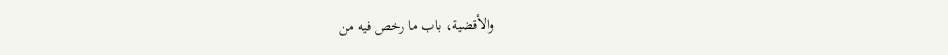والأقضية، باب ما رخص فيه من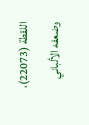اللقطة (22073)، وضعفه الألباني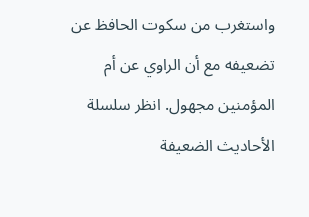واستغرب من سكوت الحافظ عن تضعيفه مع أن الراوي عن أم المؤمنين مجهول. انظر سلسلة الأحاديث الضعيفة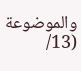والموضوعة (13/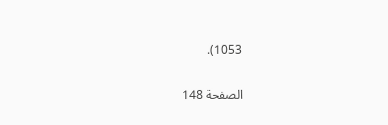1053).

الصفحة 148